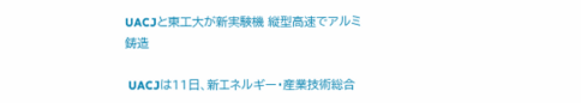UACJと東工大が新実験機 縦型高速でアルミ鋳造

 UACJは11日、新エネルギー・産業技術総合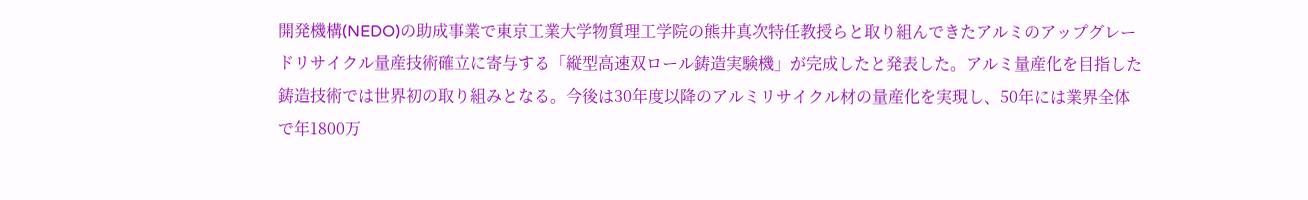開発機構(NEDO)の助成事業で東京工業大学物質理工学院の熊井真次特任教授らと取り組んできたアルミのアップグレードリサイクル量産技術確立に寄与する「縦型高速双ロール鋳造実験機」が完成したと発表した。アルミ量産化を目指した鋳造技術では世界初の取り組みとなる。今後は30年度以降のアルミリサイクル材の量産化を実現し、50年には業界全体で年1800万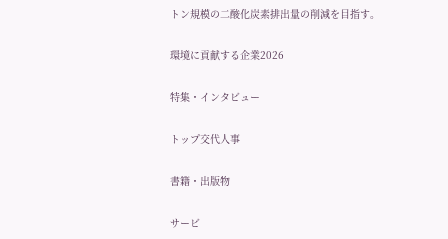トン規模の二酸化炭素排出量の削減を目指す。

環境に貢献する企業2026

特集・インタビュー

トップ交代人事

書籍・出版物

サービ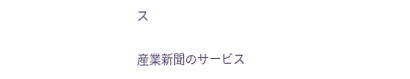ス

産業新聞のサービス